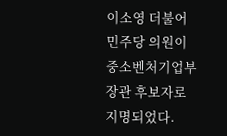이소영 더불어민주당 의원이 중소벤처기업부 장관 후보자로 지명되었다.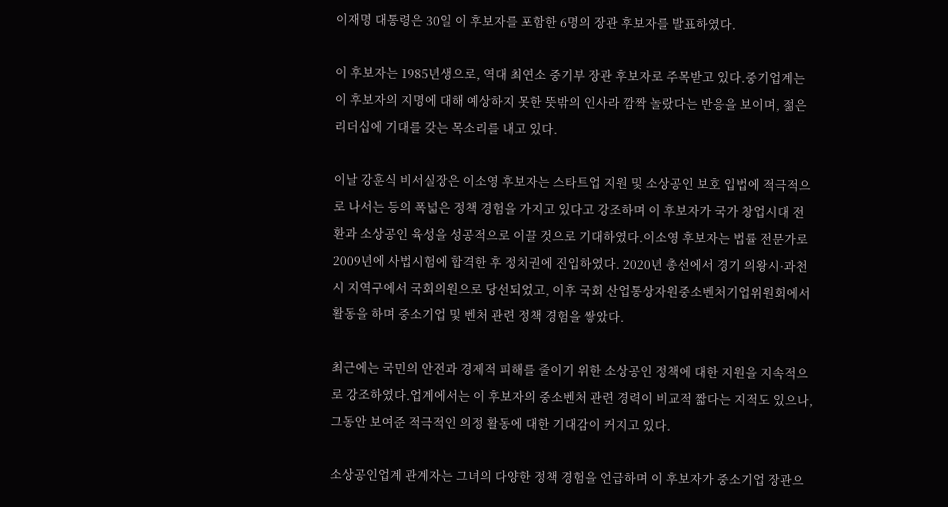이재명 대통령은 30일 이 후보자를 포함한 6명의 장관 후보자를 발표하였다.

이 후보자는 1985년생으로, 역대 최연소 중기부 장관 후보자로 주목받고 있다.중기업계는 이 후보자의 지명에 대해 예상하지 못한 뜻밖의 인사라 깜짝 놀랐다는 반응을 보이며, 젊은 리더십에 기대를 갖는 목소리를 내고 있다.

이날 강훈식 비서실장은 이소영 후보자는 스타트업 지원 및 소상공인 보호 입법에 적극적으로 나서는 등의 폭넓은 정책 경험을 가지고 있다고 강조하며 이 후보자가 국가 창업시대 전환과 소상공인 육성을 성공적으로 이끌 것으로 기대하였다.이소영 후보자는 법률 전문가로 2009년에 사법시험에 합격한 후 정치권에 진입하였다. 2020년 총선에서 경기 의왕시·과천시 지역구에서 국회의원으로 당선되었고, 이후 국회 산업통상자원중소벤처기업위원회에서 활동을 하며 중소기업 및 벤처 관련 정책 경험을 쌓았다.

최근에는 국민의 안전과 경제적 피해를 줄이기 위한 소상공인 정책에 대한 지원을 지속적으로 강조하였다.업계에서는 이 후보자의 중소벤처 관련 경력이 비교적 짧다는 지적도 있으나, 그동안 보여준 적극적인 의정 활동에 대한 기대감이 커지고 있다.

소상공인업계 관계자는 그녀의 다양한 정책 경험을 언급하며 이 후보자가 중소기업 장관으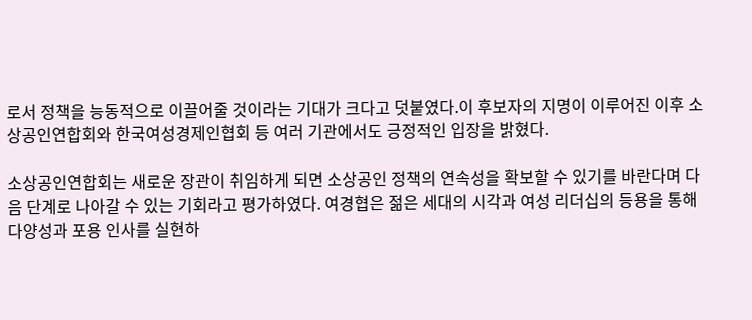로서 정책을 능동적으로 이끌어줄 것이라는 기대가 크다고 덧붙였다.이 후보자의 지명이 이루어진 이후 소상공인연합회와 한국여성경제인협회 등 여러 기관에서도 긍정적인 입장을 밝혔다.

소상공인연합회는 새로운 장관이 취임하게 되면 소상공인 정책의 연속성을 확보할 수 있기를 바란다며 다음 단계로 나아갈 수 있는 기회라고 평가하였다. 여경협은 젊은 세대의 시각과 여성 리더십의 등용을 통해 다양성과 포용 인사를 실현하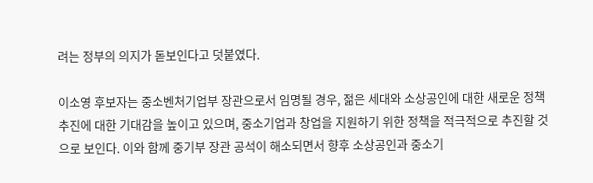려는 정부의 의지가 돋보인다고 덧붙였다.

이소영 후보자는 중소벤처기업부 장관으로서 임명될 경우, 젊은 세대와 소상공인에 대한 새로운 정책 추진에 대한 기대감을 높이고 있으며, 중소기업과 창업을 지원하기 위한 정책을 적극적으로 추진할 것으로 보인다. 이와 함께 중기부 장관 공석이 해소되면서 향후 소상공인과 중소기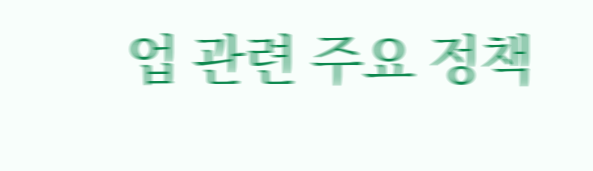업 관련 주요 정책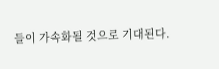들이 가속화될 것으로 기대된다.